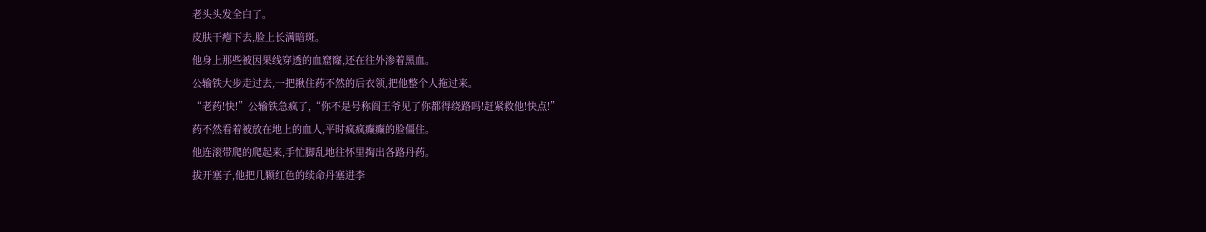老头头发全白了。
皮肤干瘪下去,脸上长满暗斑。
他身上那些被因果线穿透的血窟窿,还在往外渗着黑血。
公输铁大步走过去,一把揪住药不然的后衣领,把他整个人拖过来。
“老药!快!”公输铁急疯了,“你不是号称阎王爷见了你都得绕路吗!赶紧救他!快点!”
药不然看着被放在地上的血人,平时疯疯癫癫的脸僵住。
他连滚带爬的爬起来,手忙脚乱地往怀里掏出各路丹药。
拔开塞子,他把几颗红色的续命丹塞进李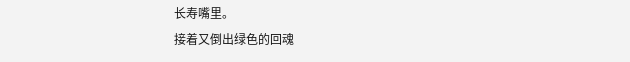长寿嘴里。
接着又倒出绿色的回魂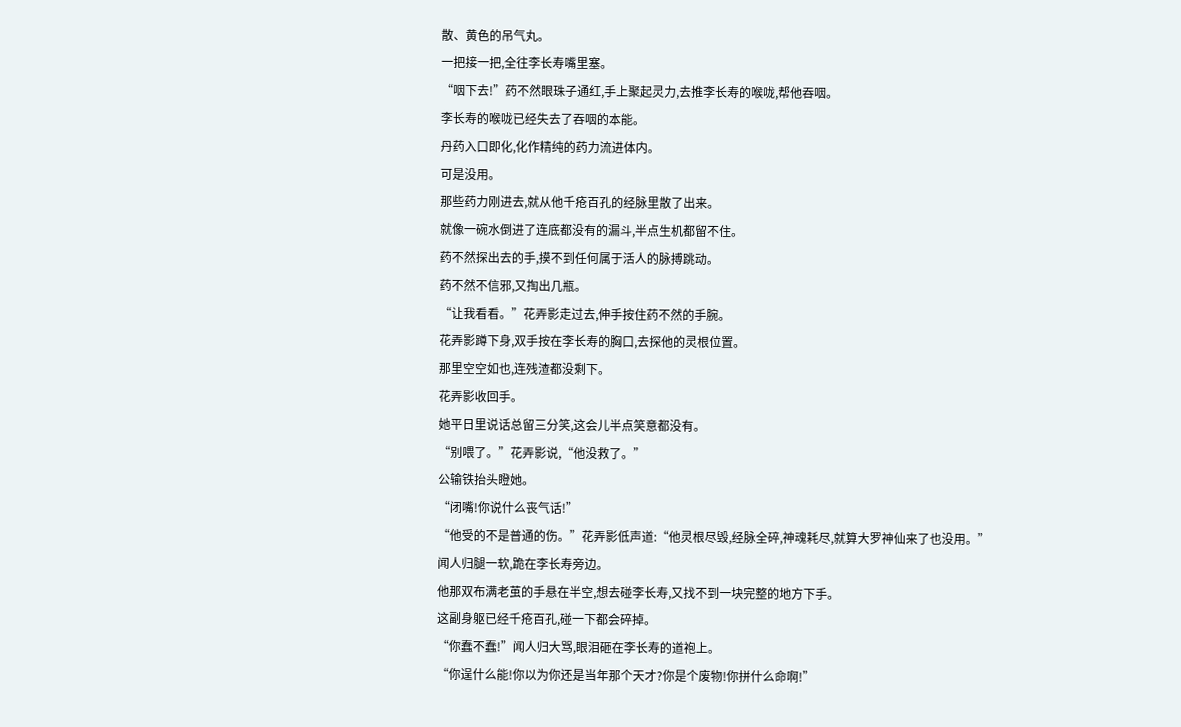散、黄色的吊气丸。
一把接一把,全往李长寿嘴里塞。
“咽下去!”药不然眼珠子通红,手上聚起灵力,去推李长寿的喉咙,帮他吞咽。
李长寿的喉咙已经失去了吞咽的本能。
丹药入口即化,化作精纯的药力流进体内。
可是没用。
那些药力刚进去,就从他千疮百孔的经脉里散了出来。
就像一碗水倒进了连底都没有的漏斗,半点生机都留不住。
药不然探出去的手,摸不到任何属于活人的脉搏跳动。
药不然不信邪,又掏出几瓶。
“让我看看。”花弄影走过去,伸手按住药不然的手腕。
花弄影蹲下身,双手按在李长寿的胸口,去探他的灵根位置。
那里空空如也,连残渣都没剩下。
花弄影收回手。
她平日里说话总留三分笑,这会儿半点笑意都没有。
“别喂了。”花弄影说,“他没救了。”
公输铁抬头瞪她。
“闭嘴!你说什么丧气话!”
“他受的不是普通的伤。”花弄影低声道:“他灵根尽毁,经脉全碎,神魂耗尽,就算大罗神仙来了也没用。”
闻人归腿一软,跪在李长寿旁边。
他那双布满老茧的手悬在半空,想去碰李长寿,又找不到一块完整的地方下手。
这副身躯已经千疮百孔,碰一下都会碎掉。
“你蠢不蠢!”闻人归大骂,眼泪砸在李长寿的道袍上。
“你逞什么能!你以为你还是当年那个天才?你是个废物!你拼什么命啊!”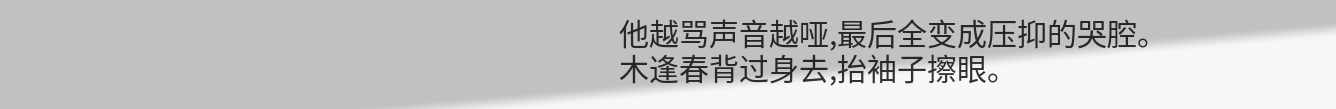他越骂声音越哑,最后全变成压抑的哭腔。
木逢春背过身去,抬袖子擦眼。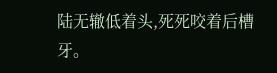陆无辙低着头,死死咬着后槽牙。